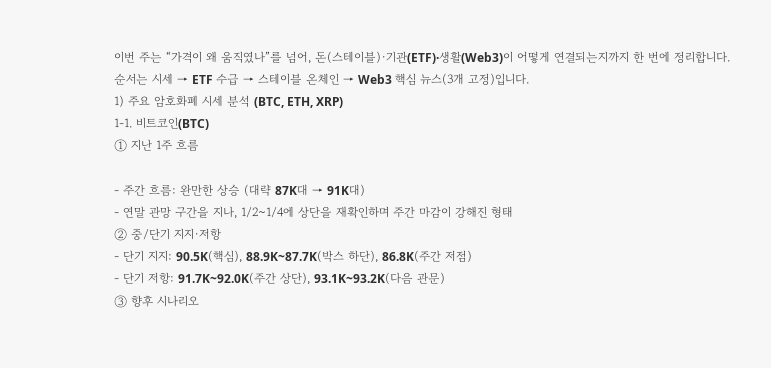이번 주는 “가격이 왜 움직였나”를 넘어, 돈(스테이블)·기관(ETF)·생활(Web3)이 어떻게 연결되는지까지 한 번에 정리합니다.
순서는 시세 → ETF 수급 → 스테이블 온체인 → Web3 핵심 뉴스(3개 고정)입니다.
1) 주요 암호화폐 시세 분석 (BTC, ETH, XRP)
1-1. 비트코인(BTC)
① 지난 1주 흐름

- 주간 흐름: 완만한 상승 (대략 87K대 → 91K대)
- 연말 관망 구간을 지나, 1/2~1/4에 상단을 재확인하며 주간 마감이 강해진 형태
② 중/단기 지지·저항
- 단기 지지: 90.5K(핵심), 88.9K~87.7K(박스 하단), 86.8K(주간 저점)
- 단기 저항: 91.7K~92.0K(주간 상단), 93.1K~93.2K(다음 관문)
③ 향후 시나리오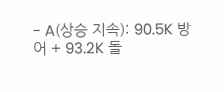- A(상승 지속): 90.5K 방어 + 93.2K 돌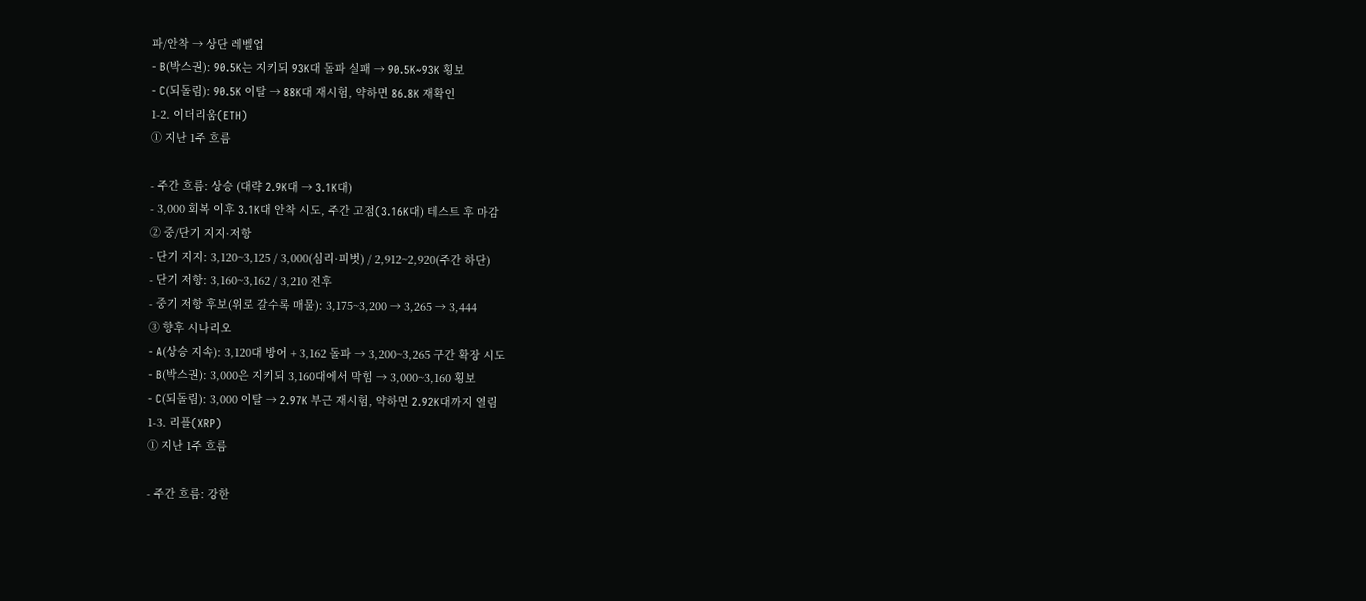파/안착 → 상단 레벨업
- B(박스권): 90.5K는 지키되 93K대 돌파 실패 → 90.5K~93K 횡보
- C(되돌림): 90.5K 이탈 → 88K대 재시험, 약하면 86.8K 재확인
1-2. 이더리움(ETH)
① 지난 1주 흐름

- 주간 흐름: 상승 (대략 2.9K대 → 3.1K대)
- 3,000 회복 이후 3.1K대 안착 시도, 주간 고점(3.16K대) 테스트 후 마감
② 중/단기 지지·저항
- 단기 지지: 3,120~3,125 / 3,000(심리·피벗) / 2,912~2,920(주간 하단)
- 단기 저항: 3,160~3,162 / 3,210 전후
- 중기 저항 후보(위로 갈수록 매물): 3,175~3,200 → 3,265 → 3,444
③ 향후 시나리오
- A(상승 지속): 3,120대 방어 + 3,162 돌파 → 3,200~3,265 구간 확장 시도
- B(박스권): 3,000은 지키되 3,160대에서 막힘 → 3,000~3,160 횡보
- C(되돌림): 3,000 이탈 → 2.97K 부근 재시험, 약하면 2.92K대까지 열림
1-3. 리플(XRP)
① 지난 1주 흐름

- 주간 흐름: 강한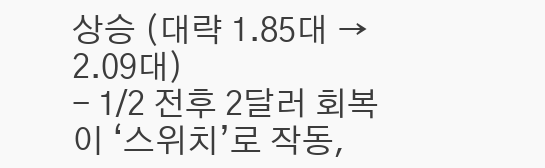상승 (대략 1.85대 → 2.09대)
- 1/2 전후 2달러 회복이 ‘스위치’로 작동,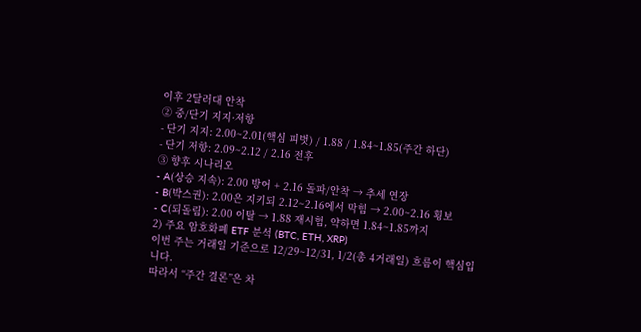이후 2달러대 안착
② 중/단기 지지·저항
- 단기 지지: 2.00~2.01(핵심 피벗) / 1.88 / 1.84~1.85(주간 하단)
- 단기 저항: 2.09~2.12 / 2.16 전후
③ 향후 시나리오
- A(상승 지속): 2.00 방어 + 2.16 돌파/안착 → 추세 연장
- B(박스권): 2.00은 지키되 2.12~2.16에서 막힘 → 2.00~2.16 횡보
- C(되돌림): 2.00 이탈 → 1.88 재시험, 약하면 1.84~1.85까지
2) 주요 암호화폐 ETF 분석 (BTC, ETH, XRP)
이번 주는 거래일 기준으로 12/29~12/31, 1/2(총 4거래일) 흐름이 핵심입니다.
따라서 “주간 결론”은 차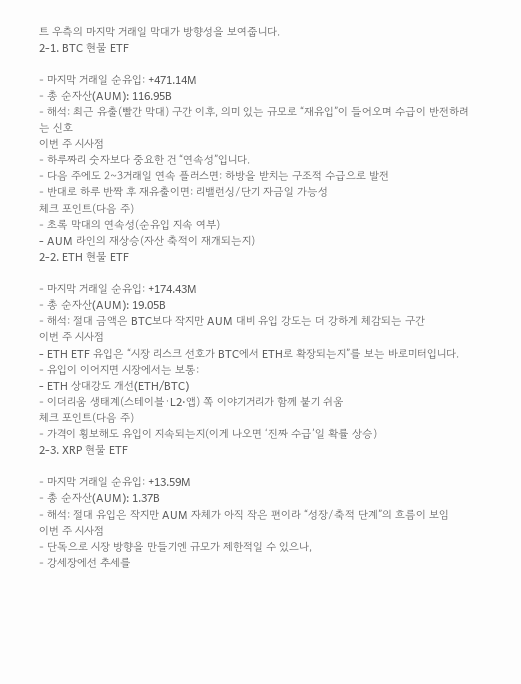트 우측의 마지막 거래일 막대가 방향성을 보여줍니다.
2-1. BTC 현물 ETF

- 마지막 거래일 순유입: +471.14M
- 총 순자산(AUM): 116.95B
- 해석: 최근 유출(빨간 막대) 구간 이후, 의미 있는 규모로 “재유입”이 들어오며 수급이 반전하려는 신호
이번 주 시사점
- 하루짜리 숫자보다 중요한 건 “연속성”입니다.
- 다음 주에도 2~3거래일 연속 플러스면: 하방을 받치는 구조적 수급으로 발전
- 반대로 하루 반짝 후 재유출이면: 리밸런싱/단기 자금일 가능성
체크 포인트(다음 주)
- 초록 막대의 연속성(순유입 지속 여부)
- AUM 라인의 재상승(자산 축적이 재개되는지)
2-2. ETH 현물 ETF

- 마지막 거래일 순유입: +174.43M
- 총 순자산(AUM): 19.05B
- 해석: 절대 금액은 BTC보다 작지만 AUM 대비 유입 강도는 더 강하게 체감되는 구간
이번 주 시사점
- ETH ETF 유입은 “시장 리스크 선호가 BTC에서 ETH로 확장되는지”를 보는 바로미터입니다.
- 유입이 이어지면 시장에서는 보통:
- ETH 상대강도 개선(ETH/BTC)
- 이더리움 생태계(스테이블·L2·앱) 쪽 이야기거리가 함께 붙기 쉬움
체크 포인트(다음 주)
- 가격이 횡보해도 유입이 지속되는지(이게 나오면 ‘진짜 수급’일 확률 상승)
2-3. XRP 현물 ETF

- 마지막 거래일 순유입: +13.59M
- 총 순자산(AUM): 1.37B
- 해석: 절대 유입은 작지만 AUM 자체가 아직 작은 편이라 “성장/축적 단계”의 흐름이 보임
이번 주 시사점
- 단독으로 시장 방향을 만들기엔 규모가 제한적일 수 있으나,
- 강세장에선 추세를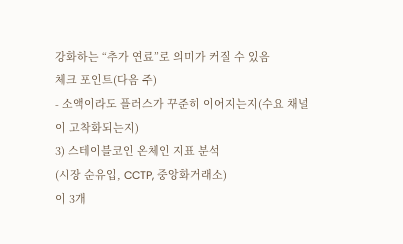강화하는 “추가 연료”로 의미가 커질 수 있음
체크 포인트(다음 주)
- 소액이라도 플러스가 꾸준히 이어지는지(수요 채널이 고착화되는지)
3) 스테이블코인 온체인 지표 분석
(시장 순유입, CCTP, 중앙화거래소)
이 3개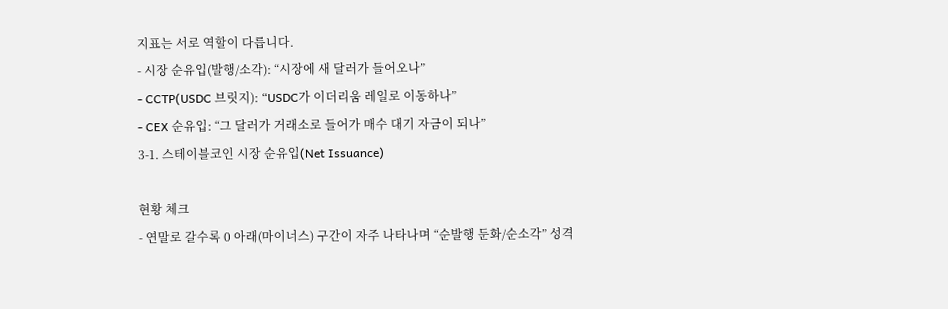지표는 서로 역할이 다릅니다.
- 시장 순유입(발행/소각): “시장에 새 달러가 들어오나”
- CCTP(USDC 브릿지): “USDC가 이더리움 레일로 이동하나”
- CEX 순유입: “그 달러가 거래소로 들어가 매수 대기 자금이 되나”
3-1. 스테이블코인 시장 순유입(Net Issuance)

현황 체크
- 연말로 갈수록 0 아래(마이너스) 구간이 자주 나타나며 “순발행 둔화/순소각” 성격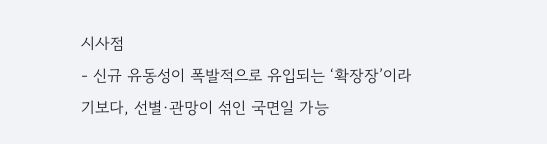시사점
- 신규 유동성이 폭발적으로 유입되는 ‘확장장’이라기보다, 선별·관망이 섞인 국면일 가능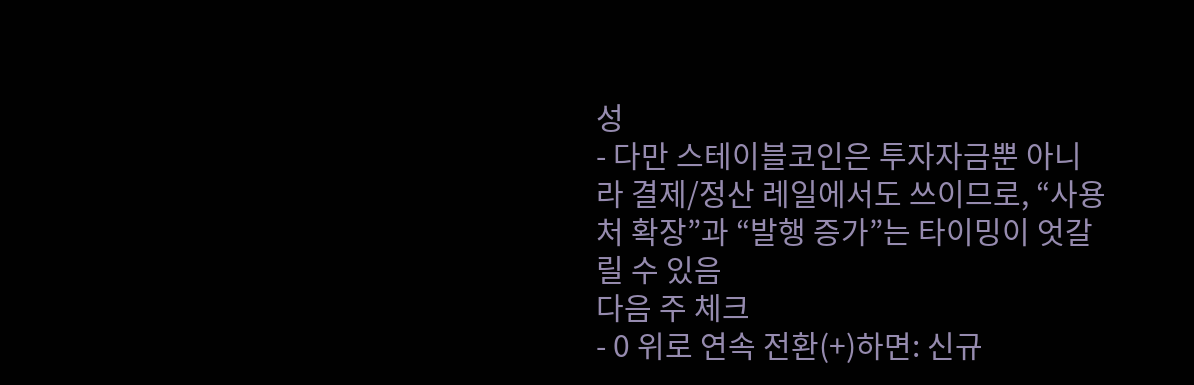성
- 다만 스테이블코인은 투자자금뿐 아니라 결제/정산 레일에서도 쓰이므로, “사용처 확장”과 “발행 증가”는 타이밍이 엇갈릴 수 있음
다음 주 체크
- 0 위로 연속 전환(+)하면: 신규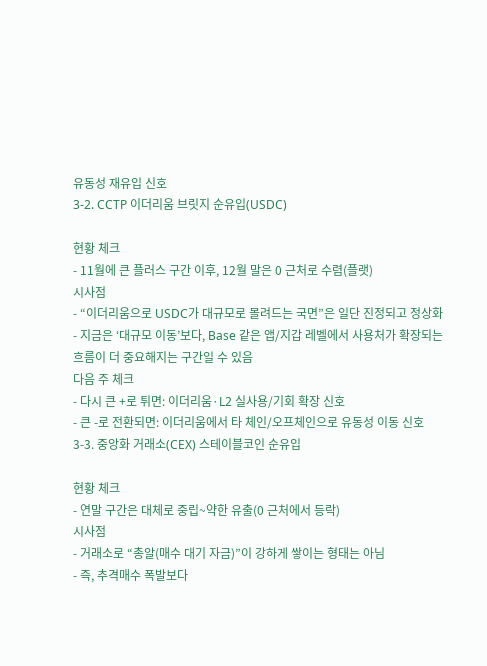유동성 재유입 신호
3-2. CCTP 이더리움 브릿지 순유입(USDC)

현황 체크
- 11월에 큰 플러스 구간 이후, 12월 말은 0 근처로 수렴(플랫)
시사점
- “이더리움으로 USDC가 대규모로 몰려드는 국면”은 일단 진정되고 정상화
- 지금은 ‘대규모 이동’보다, Base 같은 앱/지갑 레벨에서 사용처가 확장되는 흐름이 더 중요해지는 구간일 수 있음
다음 주 체크
- 다시 큰 +로 튀면: 이더리움·L2 실사용/기회 확장 신호
- 큰 -로 전환되면: 이더리움에서 타 체인/오프체인으로 유동성 이동 신호
3-3. 중앙화 거래소(CEX) 스테이블코인 순유입

현황 체크
- 연말 구간은 대체로 중립~약한 유출(0 근처에서 등락)
시사점
- 거래소로 “총알(매수 대기 자금)”이 강하게 쌓이는 형태는 아님
- 즉, 추격매수 폭발보다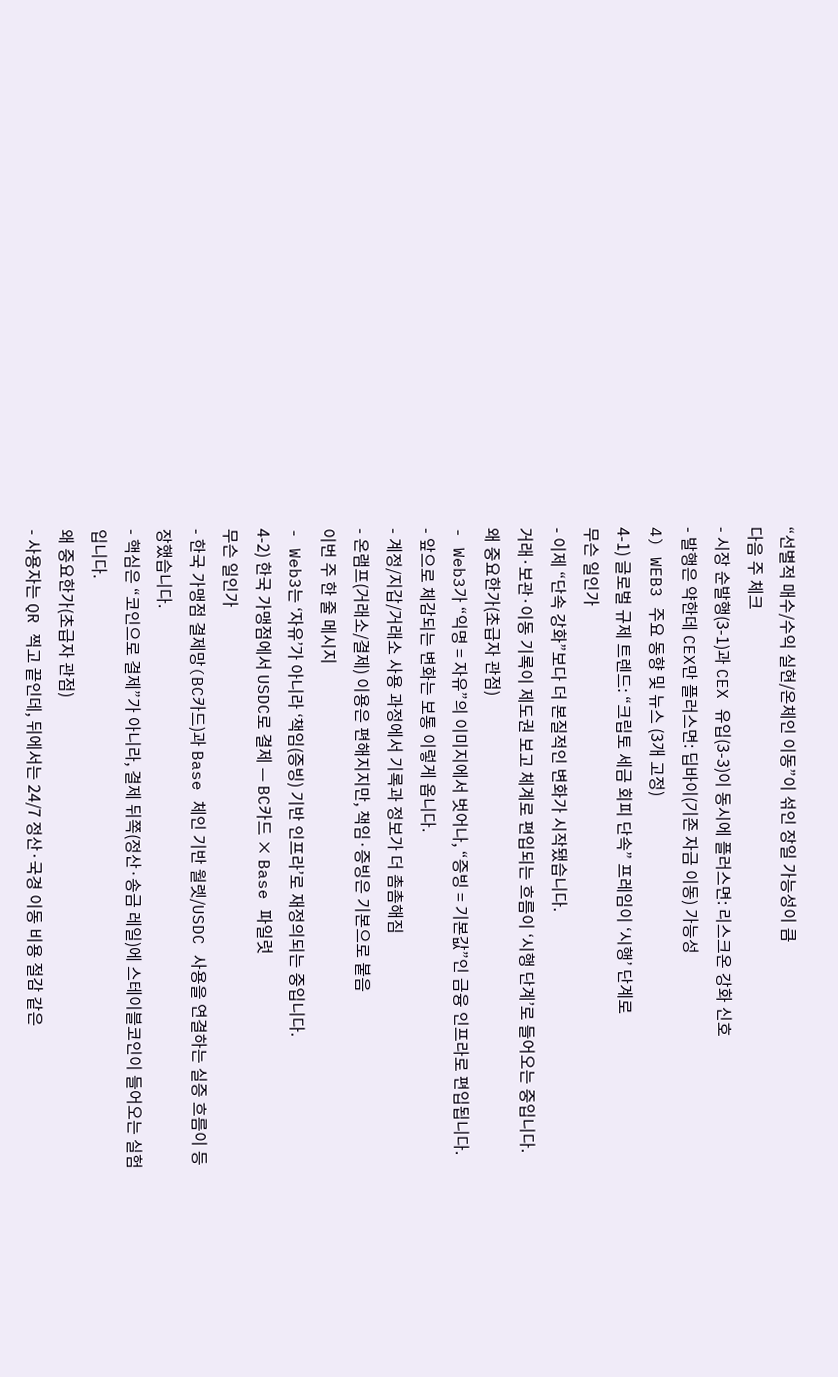“선별적 매수/수익 실현/온체인 이동”이 섞인 장일 가능성이 큼
다음 주 체크
- 시장 순발행(3-1)과 CEX 유입(3-3)이 동시에 플러스면: 리스크온 강화 신호
- 발행은 약한데 CEX만 플러스면: 딥바이(기존 자금 이동) 가능성
4) WEB3 주요 동향 및 뉴스 (3개 고정)
4-1) 글로벌 규제 트렌드: “크립토 세금 회피 단속” 프레임이 ‘시행’ 단계로
무슨 일인가
- 이제 “단속 강화”보다 더 본질적인 변화가 시작됐습니다.
거래·보관·이동 기록이 제도권 보고 체계로 편입되는 흐름이 ‘시행 단계’로 들어오는 중입니다.
왜 중요한가(초급자 관점)
- Web3가 “익명 = 자유”의 이미지에서 벗어나, “증빙 = 기본값”인 금융 인프라로 편입됩니다.
- 앞으로 체감되는 변화는 보통 이렇게 옵니다.
- 계정/지갑/거래소 사용 과정에서 기록과 정보가 더 촘촘해짐
- 온램프(거래소/결제) 이용은 편해지지만, 책임·증빙은 기본으로 붙음
이번 주 한 줄 메시지
- Web3는 ‘자유’가 아니라 ‘책임(증빙) 기반 인프라’로 재정의되는 중입니다.
4-2) 한국 가맹점에서 USDC로 결제 — BC카드 × Base 파일럿
무슨 일인가
- 한국 가맹점 결제망(BC카드)과 Base 체인 기반 월렛/USDC 사용을 연결하는 실증 흐름이 등장했습니다.
- 핵심은 “코인으로 결제”가 아니라, 결제 뒤쪽(정산·송금 레일)에 스테이블코인이 들어오는 실험입니다.
왜 중요한가(초급자 관점)
- 사용자는 QR 찍고 끝인데, 뒤에서는 24/7 정산·국경 이동 비용 절감 같은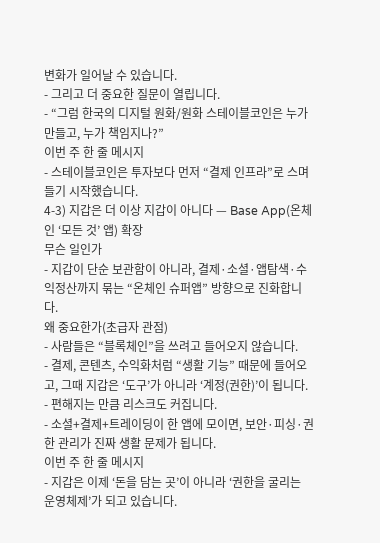변화가 일어날 수 있습니다.
- 그리고 더 중요한 질문이 열립니다.
- “그럼 한국의 디지털 원화/원화 스테이블코인은 누가 만들고, 누가 책임지나?”
이번 주 한 줄 메시지
- 스테이블코인은 투자보다 먼저 “결제 인프라”로 스며들기 시작했습니다.
4-3) 지갑은 더 이상 지갑이 아니다 — Base App(온체인 ‘모든 것’ 앱) 확장
무슨 일인가
- 지갑이 단순 보관함이 아니라, 결제·소셜·앱탐색·수익정산까지 묶는 “온체인 슈퍼앱” 방향으로 진화합니다.
왜 중요한가(초급자 관점)
- 사람들은 “블록체인”을 쓰려고 들어오지 않습니다.
- 결제, 콘텐츠, 수익화처럼 “생활 기능” 때문에 들어오고, 그때 지갑은 ‘도구’가 아니라 ‘계정(권한)’이 됩니다.
- 편해지는 만큼 리스크도 커집니다.
- 소셜+결제+트레이딩이 한 앱에 모이면, 보안·피싱·권한 관리가 진짜 생활 문제가 됩니다.
이번 주 한 줄 메시지
- 지갑은 이제 ‘돈을 담는 곳’이 아니라 ‘권한을 굴리는 운영체제’가 되고 있습니다.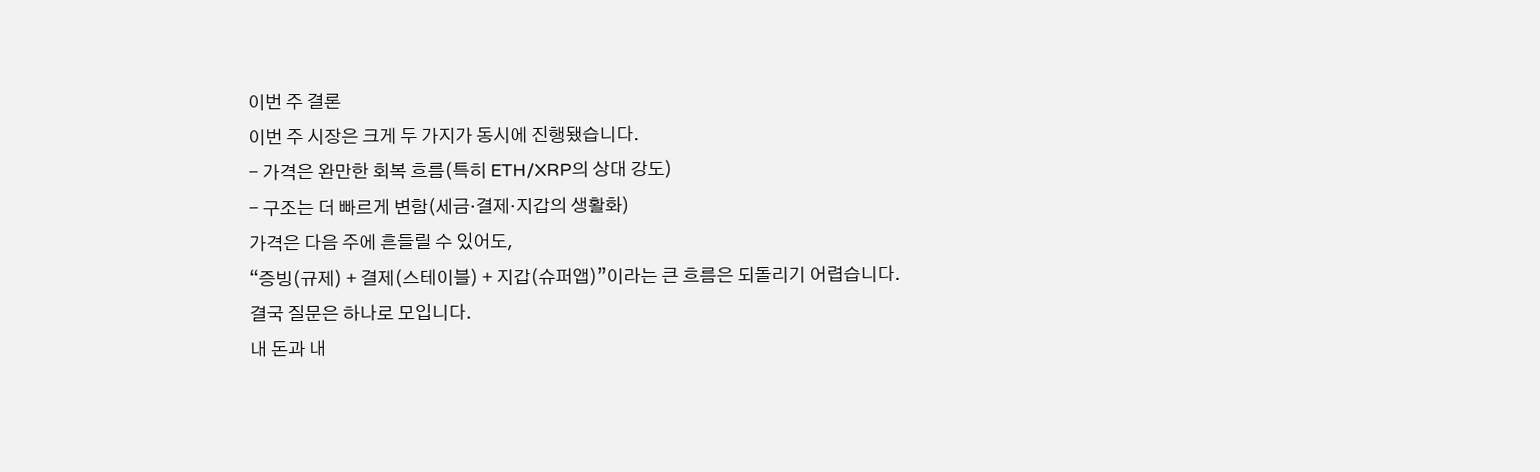이번 주 결론
이번 주 시장은 크게 두 가지가 동시에 진행됐습니다.
- 가격은 완만한 회복 흐름(특히 ETH/XRP의 상대 강도)
- 구조는 더 빠르게 변함(세금·결제·지갑의 생활화)
가격은 다음 주에 흔들릴 수 있어도,
“증빙(규제) + 결제(스테이블) + 지갑(슈퍼앱)”이라는 큰 흐름은 되돌리기 어렵습니다.
결국 질문은 하나로 모입니다.
내 돈과 내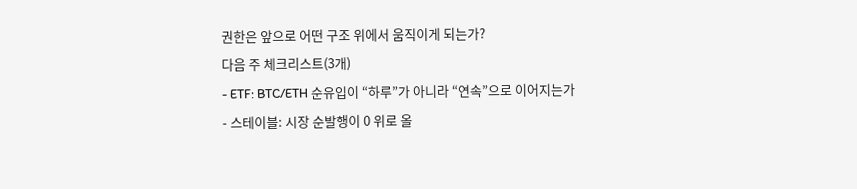권한은 앞으로 어떤 구조 위에서 움직이게 되는가?
다음 주 체크리스트(3개)
- ETF: BTC/ETH 순유입이 “하루”가 아니라 “연속”으로 이어지는가
- 스테이블: 시장 순발행이 0 위로 올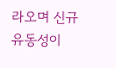라오며 신규 유동성이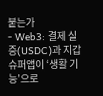붙는가
- Web3: 결제 실증(USDC)과 지갑 슈퍼앱이 ‘생활 기능’으로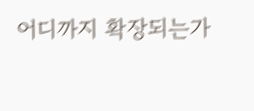어디까지 확장되는가